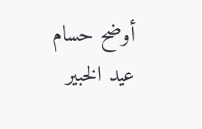أوضح حسام عيد الخبير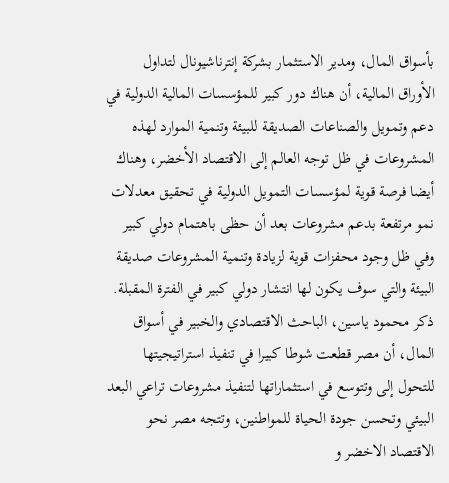بأسواق المال، ومدير الاستثمار بشركة إنترناشيونال لتداول الأوراق المالية، أن هناك دور كبير للمؤسسات المالية الدولية في دعم وتمويل والصناعات الصديقة للبيئة وتنمية الموارد لهذه المشروعات في ظل توجه العالم إلى الاقتصاد الأخضر، وهناك أيضا فرصة قوية لمؤسسات التمويل الدولية في تحقيق معدلات نمو مرتفعة بدعم مشروعات بعد أن حظى باهتمام دولي كبير وفي ظل وجود محفزات قوية لزيادة وتنمية المشروعات صديقة البيئة والتي سوف يكون لها انتشار دولي كبير في الفترة المقبلة.
ذكر محمود ياسين، الباحث الاقتصادي والخبير في أسواق المال، أن مصر قطعت شوطا كبيرا في تنفيذ استراتيجيتها للتحول إلى وتتوسع في استثماراتها لتنفيذ مشروعات تراعي البعد البيئي وتحسن جودة الحياة للمواطنين، وتتجه مصر نحو الاقتصاد الاخضر و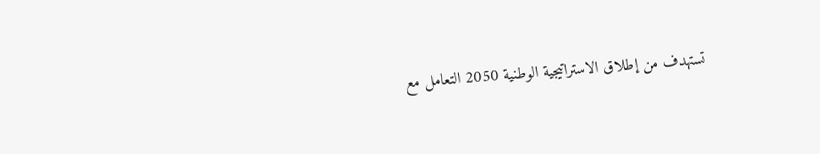تستهدف من إطلاق الاستراتيجية الوطنية 2050 التعامل مع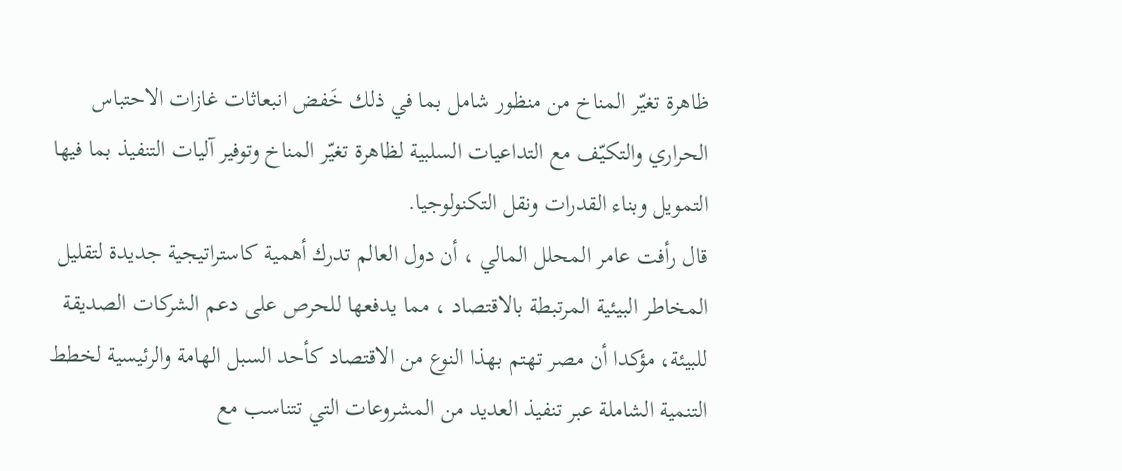ظاهرة تغيّر المناخ من منظور شامل بما في ذلك خَفض انبعاثات غازات الاحتباس الحراري والتكيّف مع التداعيات السلبية لظاهرة تغيّر المناخ وتوفير آليات التنفيذ بما فيها التمويل وبناء القدرات ونقل التكنولوجيا.
قال رأفت عامر المحلل المالي ، أن دول العالم تدرك أهمية كاستراتيجية جديدة لتقليل المخاطر البيئية المرتبطة بالاقتصاد ، مما يدفعها للحرص على دعم الشركات الصديقة للبيئة، مؤكدا أن مصر تهتم بهذا النوع من الاقتصاد كأحد السبل الهامة والرئيسية لخطط التنمية الشاملة عبر تنفيذ العديد من المشروعات التي تتناسب مع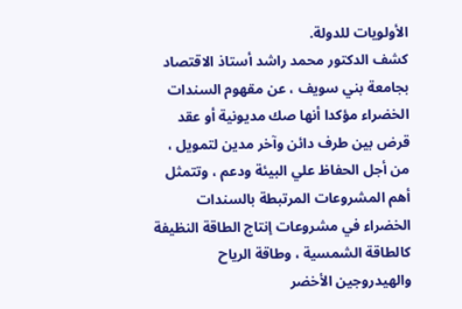الأولويات للدولة.
كشف الدكتور محمد راشد أستاذ الاقتصاد بجامعة بني سويف ، عن مقهوم السندات الخضراء مؤكدا أنها صك مديونية أو عقد قرض بين طرف دائن وآخر مدين لتمويل ، من أجل الحفاظ علي البيئة ودعم ، وتتمثل أهم المشروعات المرتبطة بالسندات الخضراء في مشروعات إنتاج الطاقة النظيفة كالطاقة الشمسية ، وطاقة الرياح والهيدروجين الأخضر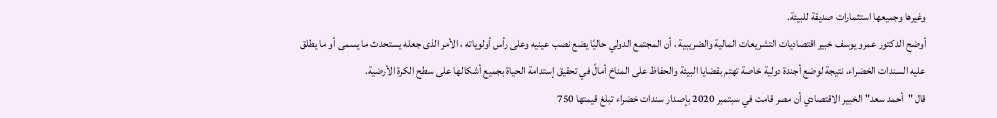وغيرها وجميعها استثمارات صديقة للبيئة.
أوضح الدكتور عمرو يوسف خبير اقتصاديات التشريعات المالية والضريبية ، أن المجتمع الدولي حاليًا يضع نصب عينيه وعلى رأس أولوياته ، الأمر الذى جعله يستحدث ما يسمى أو ما يطلق عليه السندات الخضراء، نتيجة لوضع أجندة دولية خاصة تهتم بقضايا البيئة والحفاظ على المناخ أمالً في تحقيق إستدامة الحياة بجميع أشكالها على سطح الكرة الأرضية.
قال "أحمد سعد" الخبير الاقتصادي أن مصر قامت في سبتمبر 2020 بإصدار سندات خضراء تبلغ قيمتها 750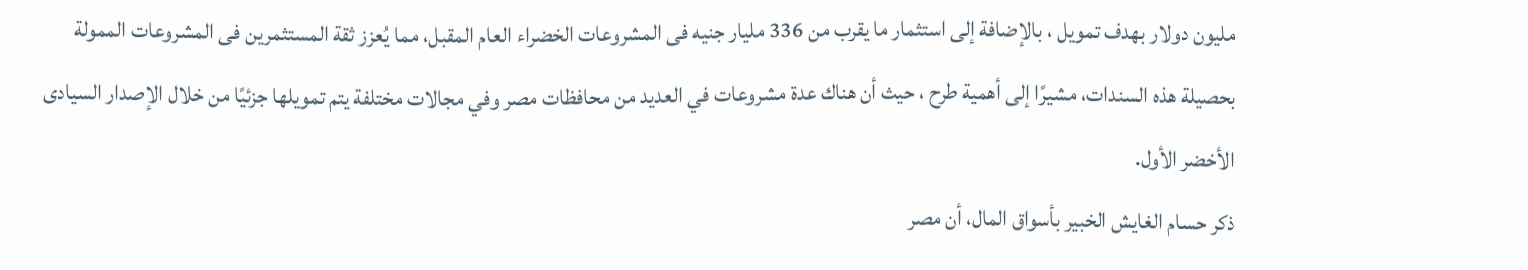مليون دولار بهدف تمويل ، بالإضافة إلى استثمار ما يقرب من 336 مليار جنيه فى المشروعات الخضراء العام المقبل، مما يُعزز ثقة المستثمرين فى المشروعات الممولة بحصيلة هذه السندات، مشيرًا إلى أهمية طرح ، حيث أن هناك عدة مشروعات في العديد من محافظات مصر وفي مجالات مختلفة يتم تمويلها جزئيًا من خلال الإصدار السيادى الأخضر الأول.
ذكر حسام الغايش الخبير بأسواق المال، أن مصر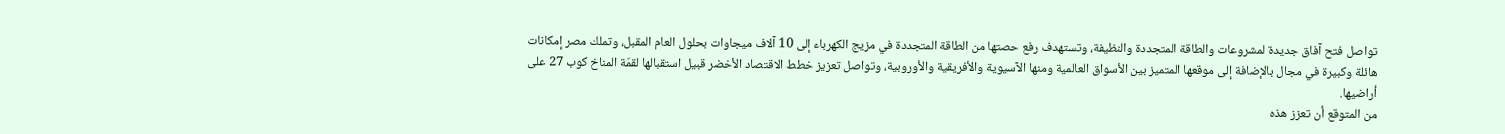تواصل فتح آفاق جديدة لمشروعات والطاقة المتجددة والنظيفة، وتستهدف رفع حصتها من الطاقة المتجددة في مزيج الكهرباء إلى 10 آلاف ميجاوات بحلول العام المقبل، وتملك مصر إمكانات هائلة وكبيرة في مجال بالإضافة إلى موقعها المتميز بين الأسواق العالمية ومنها الآسيوية والأفريقية والأوروبية، وتواصل تعزيز خطط الاقتصاد الأخضر قبيل استقبالها لقمّة المناخ كوب 27 على أراضيها.
من المتوقع أن تعزز هذه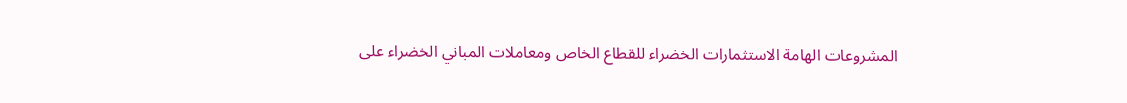المشروعات الهامة الاستثمارات الخضراء للقطاع الخاص ومعاملات المباني الخضراء على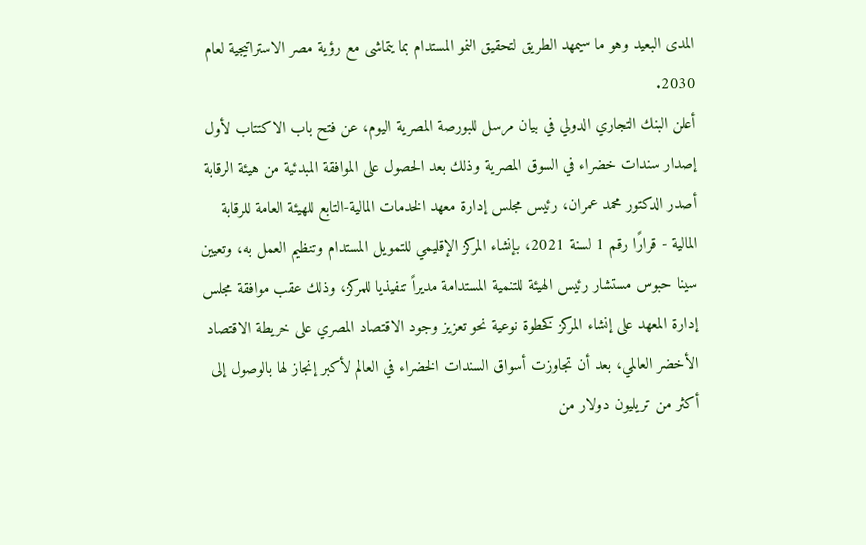المدى البعيد وهو ما سيمهد الطريق لتحقيق النمو المستدام بما يتماشى مع رؤية مصر الاستراتيجية لعام 2030.
أعلن البنك التجاري الدولي في بيان مرسل للبورصة المصرية اليوم، عن فتح باب الاكتتاب لأول إصدار سندات خضراء في السوق المصرية وذلك بعد الحصول على الموافقة المبدئية من هيئة الرقابة
أصدر الدكتور محمد عمران، رئيس مجلس إدارة معهد الخدمات المالية-التابع للهيئة العامة للرقابة المالية - قرارًا رقم 1 لسنة 2021، بإنشاء المركز الإقليمي للتمويل المستدام وتنظيم العمل به، وتعيين سينا حبوس مستشار رئيس الهيئة للتنمية المستدامة مديراً تنفيذيا للمركز، وذلك عقب موافقة مجلس إدارة المعهد على إنشاء المركز كخطوة نوعية نحو تعزيز وجود الاقتصاد المصري على خريطة الاقتصاد الأخضر العالمي، بعد أن تجاوزت أسواق السندات الخضراء في العالم لأكبر إنجاز لها بالوصول إلى أكثر من تريليون دولار من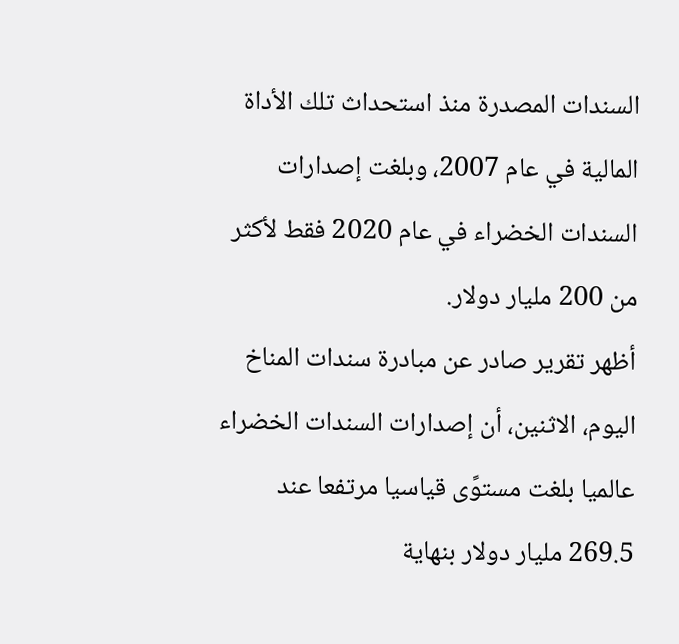السندات المصدرة منذ استحداث تلك الأداة المالية في عام 2007، وبلغت إصدارات السندات الخضراء في عام 2020 فقط لأكثر من 200 مليار دولار.
أظهر تقرير صادر عن مبادرة سندات المناخ اليوم، الاثنين، أن إصدارات السندات الخضراء عالميا بلغت مستوًى قياسيا مرتفعا عند 269.5 مليار دولار بنهاية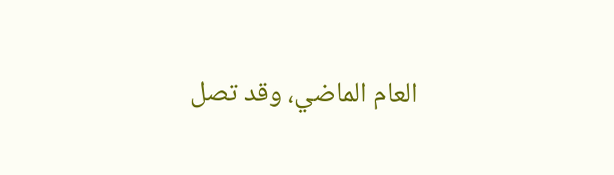العام الماضي، وقد تصل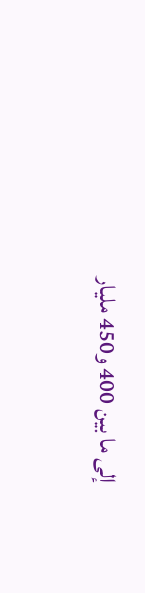إلى ما بين 400 و450 مليار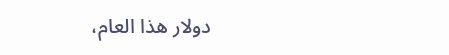دولار هذا العام،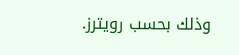وذلك بحسب رويترز.